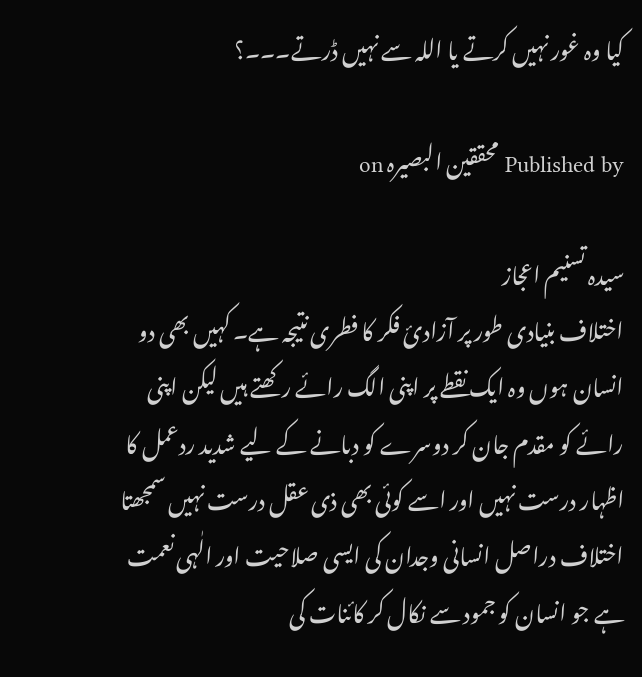کیا وہ غور نہیں کرتے یا اللہ سے نہیں ڈرتے۔۔۔؟

Published by محققین البصیرہ on

سیدہ تسنیم اعجاز
اختلاف بنیادی طور پر آزادیٔ فکر کا فطری نتیجہ ہے۔ کہیں بھی دو انسان ہوں وہ ایک نقطے پر اپنی الگ رائے رکھتے ہیں لیکن اپنی رائے کو مقدم جان کر دوسرے کو دبانے کے لیے شدید ردعمل کا اظہار درست نہیں اور اسے کوئی بھی ذی عقل درست نہیں سمجھتا اختلاف دراصل انسانی وجدان کی ایسی صلاحیت اور الٰہی نعمت ہے جو انسان کو جمود سے نکال کر کائنات کی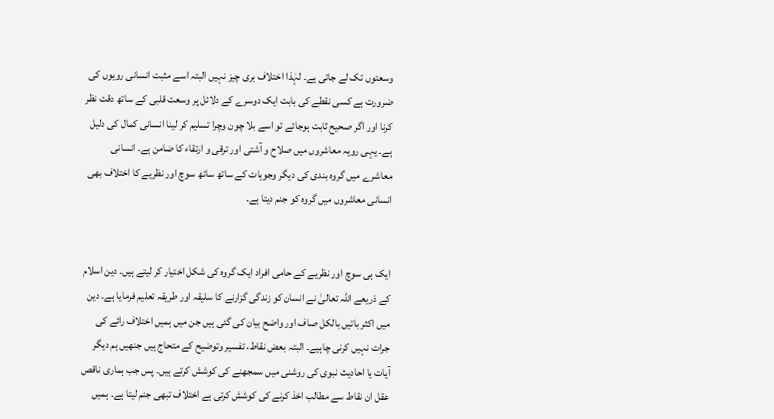وسعتوں تک لے جاتی ہے۔ لہٰذا اختلاف بری چیز نہیں البتہ اسے مثبت انسانی رویوں کی ضرورت ہے کسی نقطے کی بابت ایک دوسرے کے دلائل پر وسعت قلبی کے ساتھ دقت نظر کرنا اور اگر صحیح ثابت ہوجائے تو اسے بلا چون وچرا تسلیم کر لینا انسانی کمال کی دلیل ہے۔ یہی رویہ معاشروں میں صلاح و آشتی اور ترقی و ارتقاء کا ضامن ہے۔ انسانی معاشرے میں گروہ بندی کی دیگر وجوہات کے ساتھ ساتھ سوچ اور نظریے کا اختلاف بھی انسانی معاشروں میں گروہ کو جنم دیتا ہے۔


ایک ہی سوچ اور نظریے کے حامی افراد ایک گروہ کی شکل اختیار کر لیتے ہیں۔ دین اسلام کے ذریعے اللہ تعالیٰ نے انسان کو زندگی گزارنے کا سلیقہ اور طریقہ تعلیم فرمایا ہے۔ دین میں اکثر باتیں بالکل صاف اور واضح بیان کی گئی ہیں جن میں ہمیں اختلاف رائے کی جرات نہیں کرنی چاہیے۔ البتہ بعض نقاط، تفسیر وتوضیح کے متحاج ہیں جنھیں ہم دیگر آیات یا احادیث نبوی کی روشنی میں سمجھنے کی کوشش کرتے ہیں۔ پس جب ہماری ناقص عقل ان نقاط سے مطالب اخذ کرنے کی کوشش کرتی ہے اختلاف تبھی جنم لیتا ہے۔ ہمیں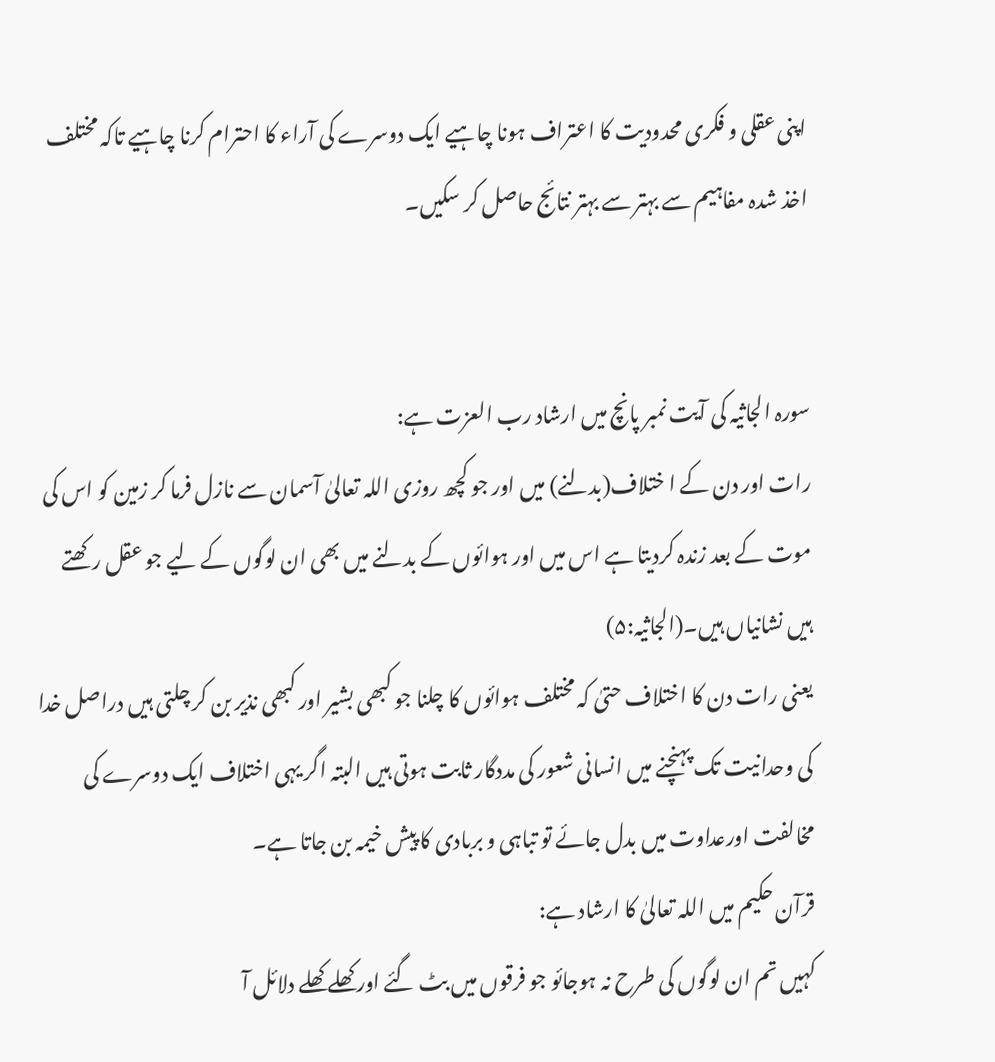اپنی عقلی و فکری محدودیت کا اعتراف ہونا چاہیے ایک دوسرے کی آراء کا احترام کرنا چاہیے تاکہ مختلف اخذ شدہ مفاہیم سے بہتر سے بہتر نتائج حاصل کر سکیں۔


سورہ الجاثیہ کی آیت نمبر پانچ میں ارشاد رب العزت ہے:
رات اور دن کے ا ختلاف(بدلنے) میں اور جو کچھ روزی اللہ تعالیٰ آسمان سے نازل فرما کر زمین کو اس کی موت کے بعد زندہ کردیتا ہے اس میں اور ہوائوں کے بدلنے میں بھی ان لوگوں کے لیے جو عقل رکھتے ہیں نشانیاں ہیں۔(الجاثیہ:۵)
یعنی رات دن کا اختلاف حتیٰ کہ مختلف ہوائوں کا چلنا جو کبھی بشیر اور کبھی نذیر بن کر چلتی ہیں دراصل خدا کی وحدانیت تک پہنچنے میں انسانی شعور کی مددگار ثابت ہوتی ہیں البتہ اگر یہی اختلاف ایک دوسرے کی مخالفت اورعداوت میں بدل جائے تو تباہی و بربادی کا پیش خیمہ بن جاتا ہے۔
قرآن حکیم میں اللہ تعالیٰ کا ارشاد ہے:
کہیں تم ان لوگوں کی طرح نہ ہوجائو جو فرقوں میں بٹ گئے اور کھلے کھلے دلائل آ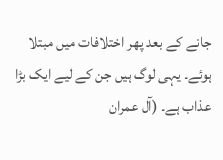جانے کے بعد پھر اختلافات میں مبتلا ہوئے۔ یہی لوگ ہیں جن کے لیے ایک بڑا عذاب ہے۔ (آل عمران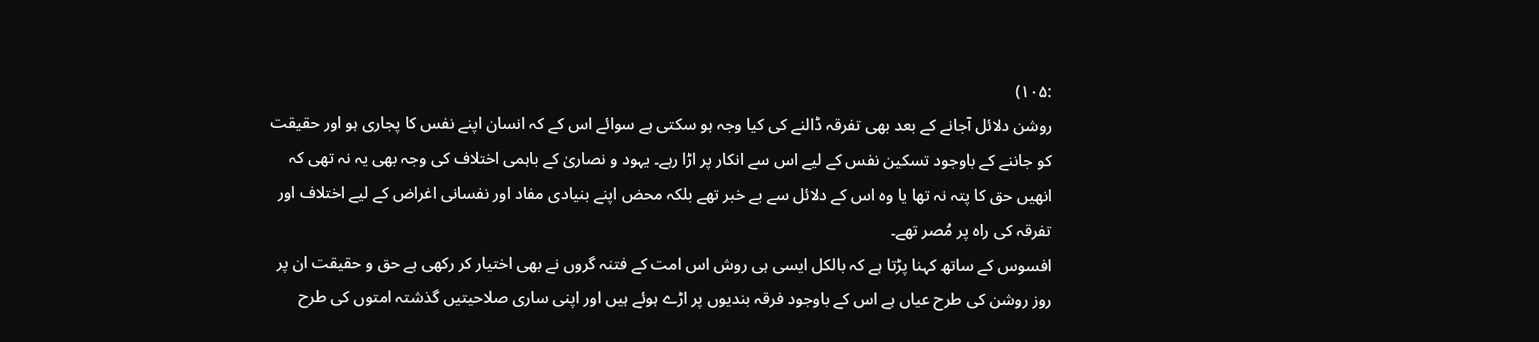:۱۰۵)
روشن دلائل آجانے کے بعد بھی تفرقہ ڈالنے کی کیا وجہ ہو سکتی ہے سوائے اس کے کہ انسان اپنے نفس کا پجاری ہو اور حقیقت کو جاننے کے باوجود تسکین نفس کے لیے اس سے انکار پر اڑا رہے۔ یہود و نصاریٰ کے باہمی اختلاف کی وجہ بھی یہ نہ تھی کہ انھیں حق کا پتہ نہ تھا یا وہ اس کے دلائل سے بے خبر تھے بلکہ محض اپنے بنیادی مفاد اور نفسانی اغراض کے لیے اختلاف اور تفرقہ کی راہ پر مُصر تھے۔
افسوس کے ساتھ کہنا پڑتا ہے کہ بالکل ایسی ہی روش اس امت کے فتنہ گروں نے بھی اختیار کر رکھی ہے حق و حقیقت ان پر روز روشن کی طرح عیاں ہے اس کے باوجود فرقہ بندیوں پر اڑے ہوئے ہیں اور اپنی ساری صلاحیتیں گذشتہ امتوں کی طرح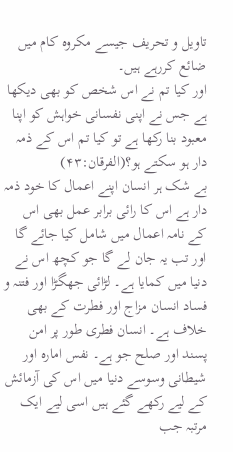تاویل و تحریف جیسے مکروہ کام میں ضائع کررہے ہیں۔
اور کیا تم نے اس شخص کو بھی دیکھا ہے جس نے اپنی نفسانی خواہش کو اپنا معبود بنا رکھا ہے تو کیا تم اس کے ذمہ دار ہو سکتے ہو؟(الفرقان:۴۳)
بے شک ہر انسان اپنے اعمال کا خود ذمہ دار ہے اس کا رائی برابر عمل بھی اس کے نامہ اعمال میں شامل کیا جائے گا اور تب یہ جان لے گا جو کچھ اس نے دنیا میں کمایا ہے۔ لڑائی جھگڑا اور فتنہ و فساد انسان مزاج اور فطرت کے بھی خلاف ہے۔ انسان فطری طور پر امن پسند اور صلح جو ہے۔ نفس امارہ اور شیطانی وسوسے دنیا میں اس کی آزمائش کے لیے رکھے گئے ہیں اسی لیے ایک مرتبہ جب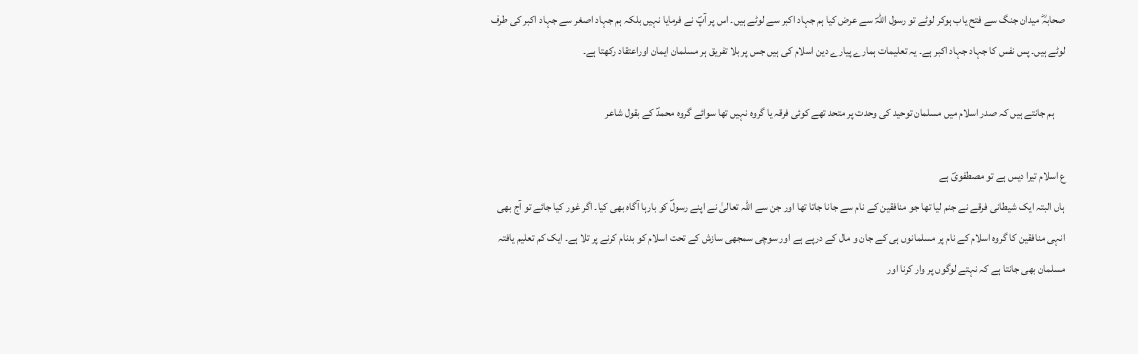صحابہؓ میدان جنگ سے فتح یاب ہوکر لوٹے تو رسول اللہؐ سے عرض کیا ہم جہاد اکبر سے لوٹے ہیں۔ اس پر آپؐ نے فرمایا نہیں بلکہ ہم جہاد اصغر سے جہاد اکبر کی طرف لوٹے ہیں۔ پس نفس کا جہاد جہاد اکبر ہے۔ یہ تعلیمات ہمارے پیارے دین اسلام کی ہیں جس پر بلا تفریق ہر مسلمان ایمان اوراعتقاد رکھتا ہے۔

     ہم جانتے ہیں کہ صدر اسلام میں مسلمان توحید کی وحدت پر متحد تھے کوئی فرقہ یا گروہ نہیں تھا سوائے گروہ محمدؐ کے بقول شاعر

ع اسلام تیرا دیس ہے تو مصطفویؐ ہے
ہاں البتہ ایک شیطانی فرقے نے جنم لیا تھا جو منافقین کے نام سے جانا جاتا تھا اور جن سے اللہ تعالیٰ نے اپنے رسولؐ کو بارہا آگاہ بھی کیا۔ اگر غور کیا جائے تو آج بھی انہی منافقین کا گروہ اسلام کے نام پر مسلمانوں ہی کے جان و مال کے درپے ہے اور سوچی سمجھی سازش کے تحت اسلام کو بدنام کرنے پر تلا ہے۔ ایک کم تعلیم یافتہ مسلمان بھی جانتا ہے کہ نہتے لوگوں پر وار کرنا اور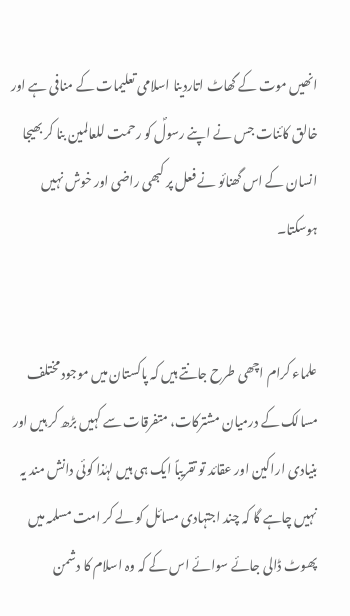انھیں موت کے گھاٹ اتاردینا اسلامی تعلیمات کے منافی ہے اور خالق کائنات جس نے اپنے رسولؐ کو رحمت للعالمین بنا کر بھیجا انسان کے اس گھنائو نے فعل پر کبھی راضی اور خوش نہیں ہوسکتا۔


علماء کرام اچھی طرح جانتے ہیں کہ پاکستان میں موجود مختلف مسالک کے درمیان مشترکات، متفرقات سے کہیں بڑھ کر ہیں اور بنیادی اراکین اور عقائد تو تقریباً ایک ہی ہیں لہٰذا کوئی دانش مند یہ نہیں چاہے گا کہ چند اجتہادی مسائل کو لے کر امت مسلمہ میں پھوٹ ڈالی جائے سوائے اس کے کہ وہ اسلام کا دشمن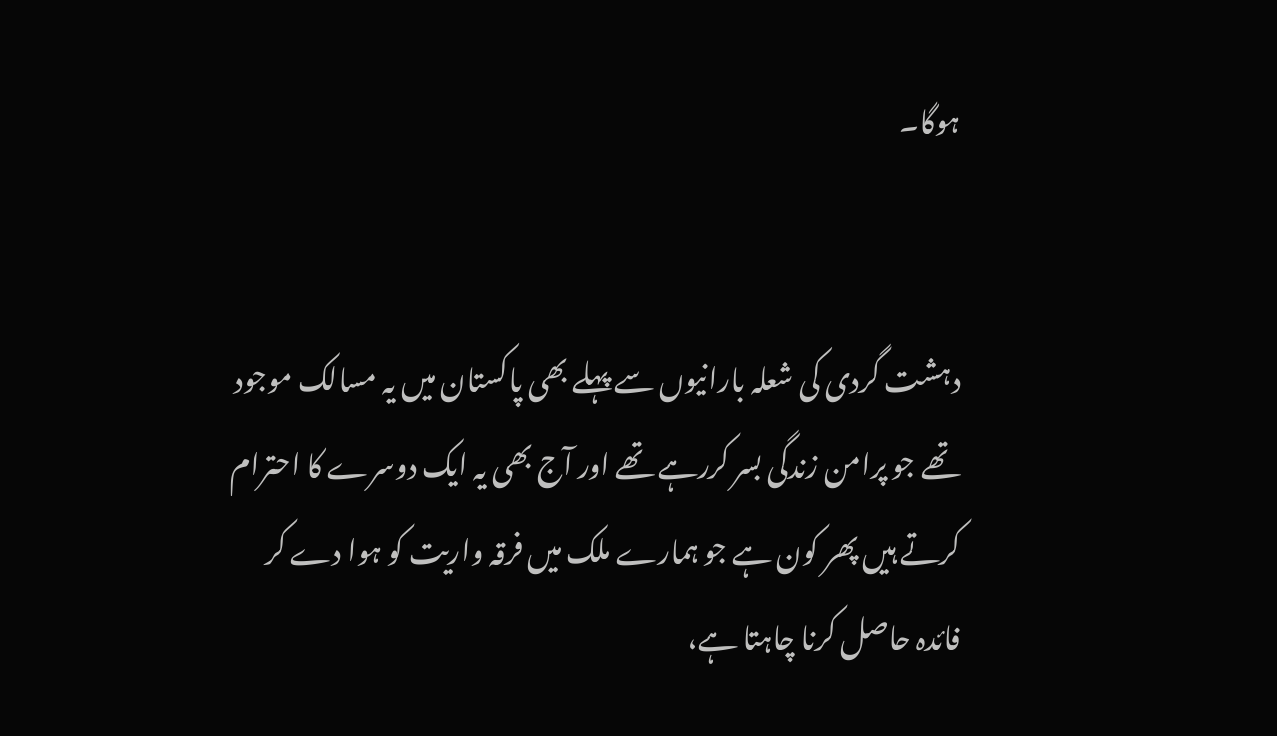ہوگا۔


دہشت گردی کی شعلہ بارانیوں سے پہلے بھی پاکستان میں یہ مسالک موجود تھے جو پرامن زندگی بسر کررہے تھے اور آج بھی یہ ایک دوسرے کا احترام کرتے ہیں پھر کون ہے جو ہمارے ملک میں فرقہ واریت کو ہوا دے کر فائدہ حاصل کرنا چاہتا ہے،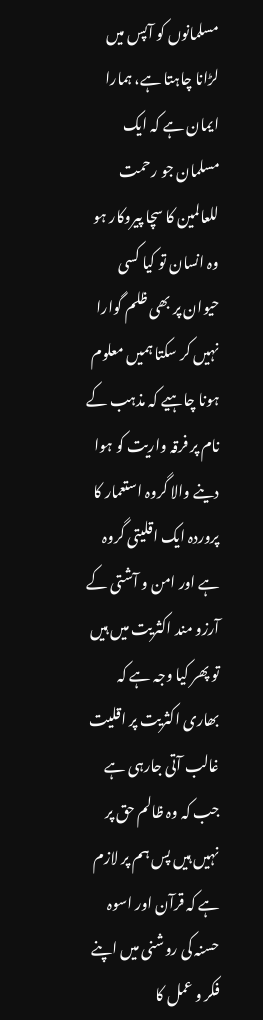مسلمانوں کو آپس میں لڑانا چاہتا ہے، ہمارا ایمان ہے کہ ایک مسلمان جو رحمت للعالمین کا سچا پیروکار ہو وہ انسان تو کیا کسی حیوان پر بھی ظلم گوارا نہیں کر سکتا ہمیں معلوم ہونا چاہیے کہ مذہب کے نام پر فرقہ واریت کو ہوا دینے والا گروہ استعمار کا پروردہ ایک اقلیتی گروہ ہے اور امن و آشتی کے آرزو مند اکثریت میں ہیں تو پھر کیا وجہ ہے کہ بھاری اکثریت پر اقلیت غالب آتی جارہی ہے جب کہ وہ ظالم حق پر نہیں ہیں پس ہم پر لازم ہے کہ قرآن اور اسوہ حسنہ کی روشنی میں اپنے فکر و عمل کا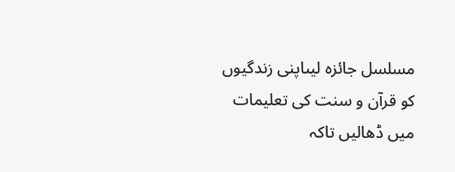مسلسل جائزہ لیںاپنی زندگیوں کو قرآن و سنت کی تعلیمات میں ڈھالیں تاکہ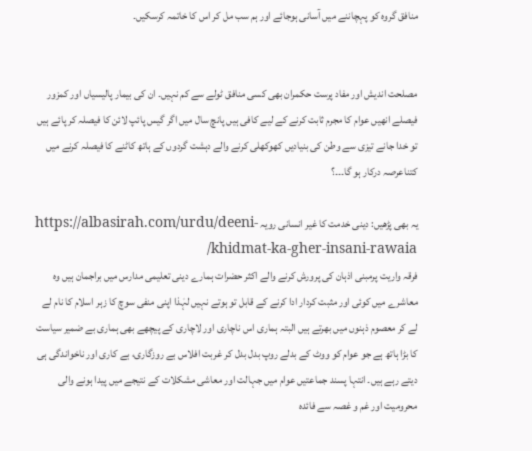منافق گروہ کو پہچاننے میں آسانی ہوجائے اور ہم سب مل کر اس کا خاتمہ کرسکیں۔


مصلحت اندیش اور مفاد پرست حکمران بھی کسی منافق ٹولے سے کم نہیں۔ ان کی بیمار پالیسیاں اور کمزور فیصلے انھیں عوام کا مجرم ثابت کرنے کے لیے کافی ہیں پانچ سال میں اگر گیس پائپ لائن کا فیصلہ کر پائے ہیں تو خدا جانے تیزی سے وطن کی بنیادیں کھوکھلی کرنے والے دہشت گردوں کے ہاتھ کاٹنے کا فیصلہ کرنے میں کتناعرصہ درکار ہو گا۔۔۔؟

یہ بھی پڑھیں: دینی خدمت کا غیر انسانی رویہ https://albasirah.com/urdu/deeni-khidmat-ka-gher-insani-rawaia/
فرقہ واریت پرمبنی اذہان کی پرورش کرنے والے اکثر حضرات ہمارے دینی تعلیمی مدارس میں براجمان ہیں وہ معاشرے میں کوئی اور مثبت کردار ادا کرنے کے قابل تو ہوتے نہیں لہٰذا اپنی منفی سوچ کا زہر اسلام کا نام لے لے کر معصوم ذہنوں میں بھرتے ہیں البتہ ہماری اس ناچاری اور لاچاری کے پیچھے بھی ہماری بے ضمیر سیاست کا بڑا ہاتھ ہے جو عوام کو ووٹ کے بدلے روپ بدل بدل کر غربت افلاس بے روزگاری، بے کاری اور ناخواندگی ہی دیتے رہے ہیں۔ انتہا پسند جماعتیں عوام میں جہالت اور معاشی مشکلات کے نتیجے میں پیدا ہونے والی محرومیت اور غم و غصہ سے فائدہ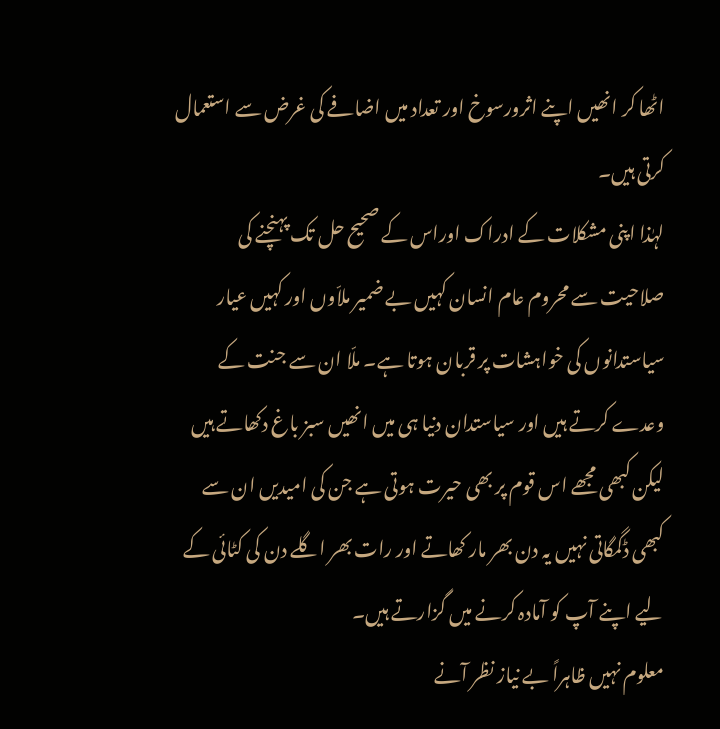اٹھا کر انھیں اپنے اثرورسوخ اور تعداد میں اضافے کی غرض سے استعمال کرتی ہیں۔
لہٰذا اپنی مشکلات کے ادراک اوراس کے صحیح حل تک پہنچنے کی صلاحیت سے محروم عام انسان کہیں بے ضمیر ملاّوں اور کہیں عیار سیاستدانوں کی خواہشات پر قربان ہوتا ہے۔ ملّا ان سے جنت کے وعدے کرتے ہیں اور سیاستدان دنیا ہی میں انھیں سبز باغ دکھاتے ہیں لیکن کبھی مجھے اس قوم پر بھی حیرت ہوتی ہے جن کی امیدیں ان سے کبھی ڈگمگاتی نہیں یہ دن بھر مار کھاتے اور رات بھر اگلے دن کی کٹائی کے لیے اپنے آپ کو آمادہ کرنے میں گزارتے ہیں۔
معلوم نہیں ظاہراً بے نیاز نظر آنے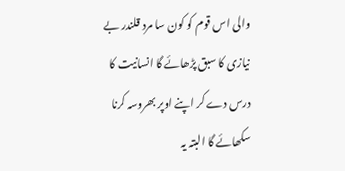والی اس قوم کو کون سا مرد قلندر بے نیازی کا سبق پڑھائے گا انسانیت کا درس دے کر اپنے اوپر بھروسہ کرنا سکھائے گا البتہ یہ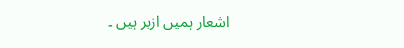اشعار ہمیں ازبر ہیں ۔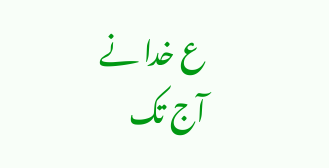ع خدا نے آج تک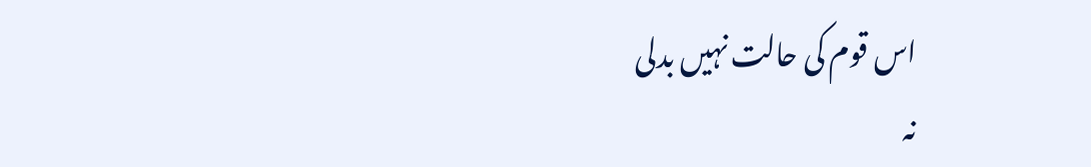اس قوم کی حالت نہیں بدلی
نہ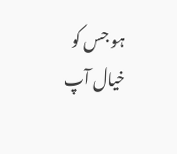ہو جس کو خیال آپ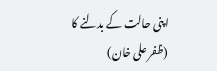اپنی حالت کے بدلنے کا
(ظفر علی خان)